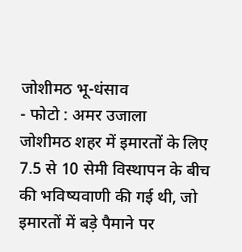जोशीमठ भू-धंसाव
- फोटो : अमर उजाला
जोशीमठ शहर में इमारतों के लिए 7.5 से 10 सेमी विस्थापन के बीच की भविष्यवाणी की गई थी, जो इमारतों में बड़े पैमाने पर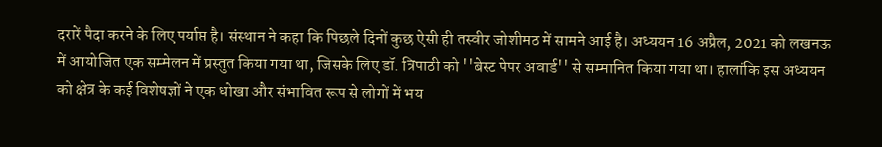दरारें पैदा करने के लिए पर्याप्त है। संस्थान ने कहा कि पिछले दिनों कुछ ऐसी ही तस्वीर जोशीमठ में सामने आई है। अध्ययन 16 अप्रैल, 2021 को लखनऊ में आयोजित एक सम्मेलन में प्रस्तुत किया गया था, जिसके लिए डॉ. त्रिपाठी को ''बेस्ट पेपर अवार्ड'' से सम्मानित किया गया था। हालांकि इस अध्ययन को क्षेत्र के कई विशेषज्ञों ने एक धोखा और संभावित रूप से लोगों में भय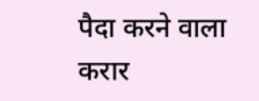पैदा करने वाला करार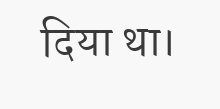दिया था।